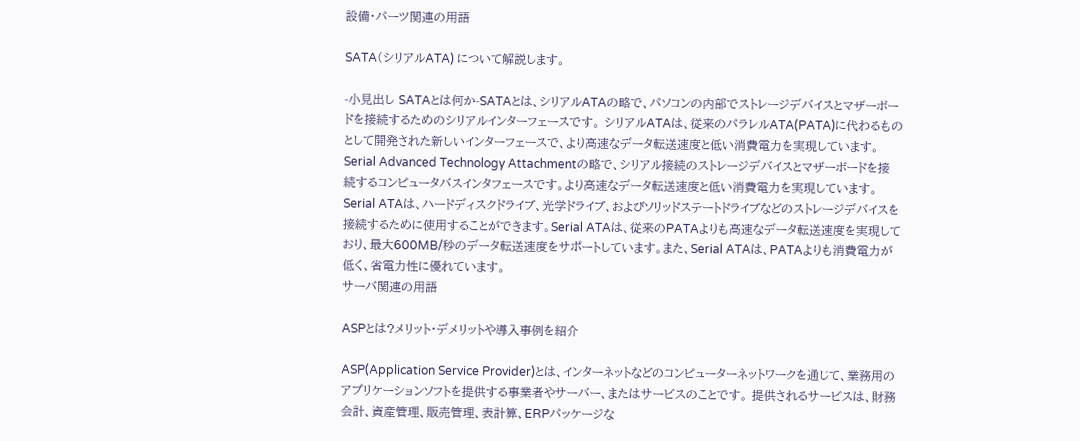設備・パーツ関連の用語

SATA(シリアルATA) について解説します。

-小見出し SATAとは何か-SATAとは、シリアルATAの略で、パソコンの内部でストレージデバイスとマザーボードを接続するためのシリアルインターフェースです。 シリアルATAは、従来のパラレルATA(PATA)に代わるものとして開発された新しいインターフェースで、より高速なデータ転送速度と低い消費電力を実現しています。Serial Advanced Technology Attachmentの略で、シリアル接続のストレージデバイスとマザーボードを接続するコンピュータバスインタフェースです。より高速なデータ転送速度と低い消費電力を実現しています。 Serial ATAは、ハードディスクドライブ、光学ドライブ、およびソリッドステートドライブなどのストレージデバイスを接続するために使用することができます。Serial ATAは、従来のPATAよりも高速なデータ転送速度を実現しており、最大600MB/秒のデータ転送速度をサポートしています。また、Serial ATAは、PATAよりも消費電力が低く、省電力性に優れています。
サーバ関連の用語

ASPとは?メリット・デメリットや導入事例を紹介

ASP(Application Service Provider)とは、インターネットなどのコンピューターネットワークを通じて、業務用のアプリケーションソフトを提供する事業者やサーバー、またはサービスのことです。 提供されるサービスは、財務会計、資産管理、販売管理、表計算、ERPパッケージな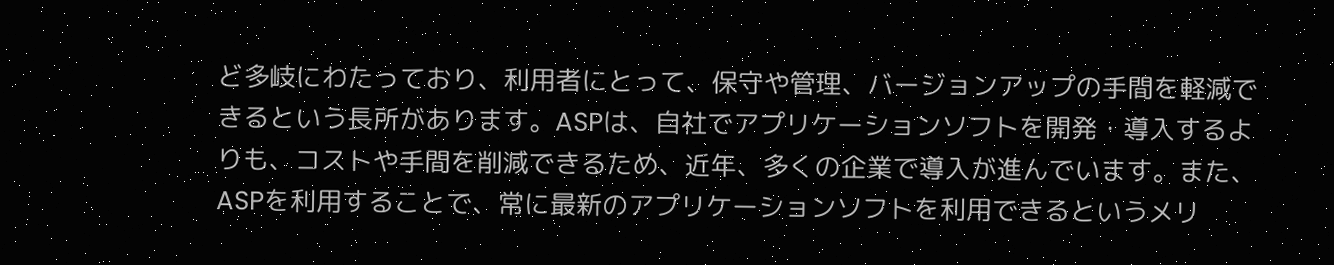ど多岐にわたっており、利用者にとって、保守や管理、バージョンアップの手間を軽減できるという長所があります。ASPは、自社でアプリケーションソフトを開発・導入するよりも、コストや手間を削減できるため、近年、多くの企業で導入が進んでいます。また、ASPを利用することで、常に最新のアプリケーションソフトを利用できるというメリ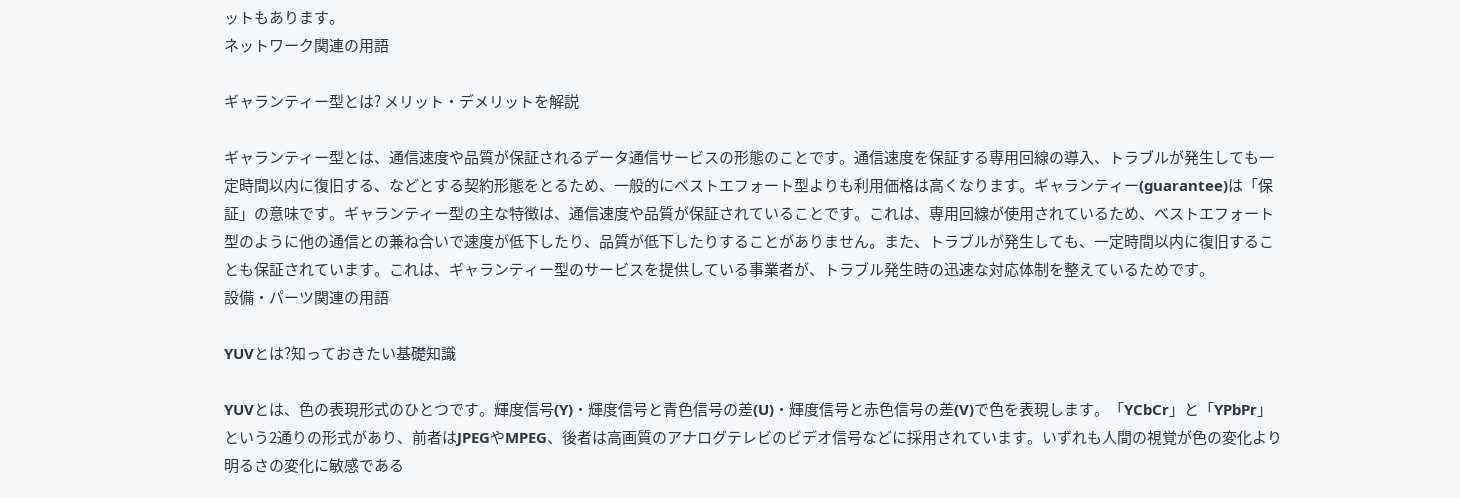ットもあります。
ネットワーク関連の用語

ギャランティー型とは? メリット・デメリットを解説

ギャランティー型とは、通信速度や品質が保証されるデータ通信サービスの形態のことです。通信速度を保証する専用回線の導入、トラブルが発生しても一定時間以内に復旧する、などとする契約形態をとるため、一般的にベストエフォート型よりも利用価格は高くなります。ギャランティー(guarantee)は「保証」の意味です。ギャランティー型の主な特徴は、通信速度や品質が保証されていることです。これは、専用回線が使用されているため、ベストエフォート型のように他の通信との兼ね合いで速度が低下したり、品質が低下したりすることがありません。また、トラブルが発生しても、一定時間以内に復旧することも保証されています。これは、ギャランティー型のサービスを提供している事業者が、トラブル発生時の迅速な対応体制を整えているためです。
設備・パーツ関連の用語

YUVとは?知っておきたい基礎知識

YUVとは、色の表現形式のひとつです。輝度信号(Y)・輝度信号と青色信号の差(U)・輝度信号と赤色信号の差(V)で色を表現します。「YCbCr」と「YPbPr」という2通りの形式があり、前者はJPEGやMPEG、後者は高画質のアナログテレビのビデオ信号などに採用されています。いずれも人間の視覚が色の変化より明るさの変化に敏感である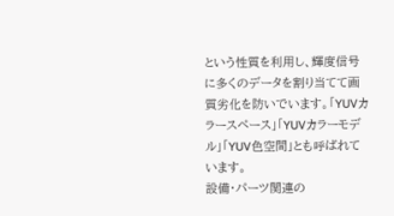という性質を利用し、輝度信号に多くのデータを割り当てて画質劣化を防いでいます。「YUVカラースペース」「YUVカラーモデル」「YUV色空間」とも呼ばれています。
設備・パーツ関連の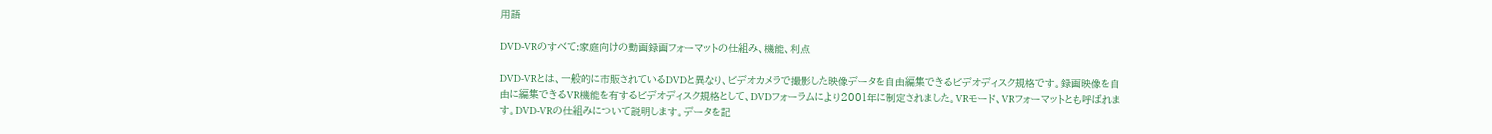用語

DVD-VRのすべて:家庭向けの動画録画フォーマットの仕組み、機能、利点

DVD-VRとは、一般的に市販されているDVDと異なり、ビデオカメラで撮影した映像データを自由編集できるビデオディスク規格です。録画映像を自由に編集できるVR機能を有するビデオディスク規格として、DVDフォーラムにより2001年に制定されました。VRモード、VRフォーマットとも呼ばれます。DVD-VRの仕組みについて説明します。データを記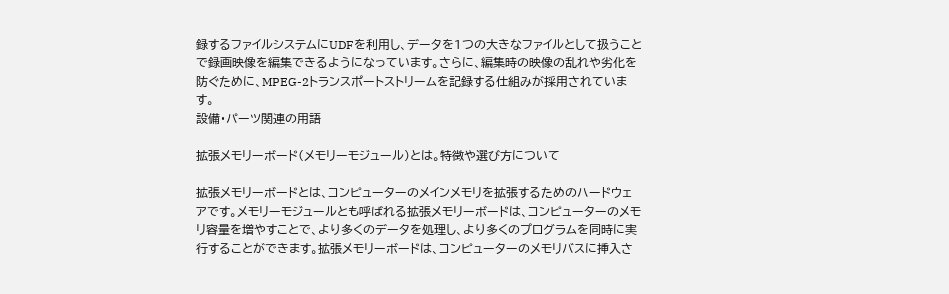録するファイルシステムにUDFを利用し、データを1つの大きなファイルとして扱うことで録画映像を編集できるようになっています。さらに、編集時の映像の乱れや劣化を防ぐために、MPEG-2トランスポートストリームを記録する仕組みが採用されています。
設備・パーツ関連の用語

拡張メモリーボード(メモリーモジュール)とは。特徴や選び方について

拡張メモリーボードとは、コンピューターのメインメモリを拡張するためのハードウェアです。メモリーモジュールとも呼ばれる拡張メモリーボードは、コンピューターのメモリ容量を増やすことで、より多くのデータを処理し、より多くのプログラムを同時に実行することができます。拡張メモリーボードは、コンピューターのメモリバスに挿入さ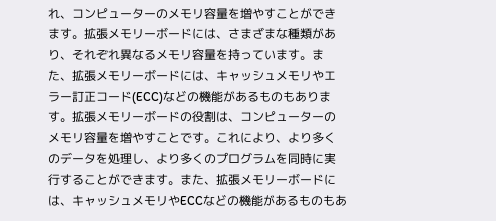れ、コンピューターのメモリ容量を増やすことができます。拡張メモリーボードには、さまざまな種類があり、それぞれ異なるメモリ容量を持っています。また、拡張メモリーボードには、キャッシュメモリやエラー訂正コード(ECC)などの機能があるものもあります。拡張メモリーボードの役割は、コンピューターのメモリ容量を増やすことです。これにより、より多くのデータを処理し、より多くのプログラムを同時に実行することができます。また、拡張メモリーボードには、キャッシュメモリやECCなどの機能があるものもあ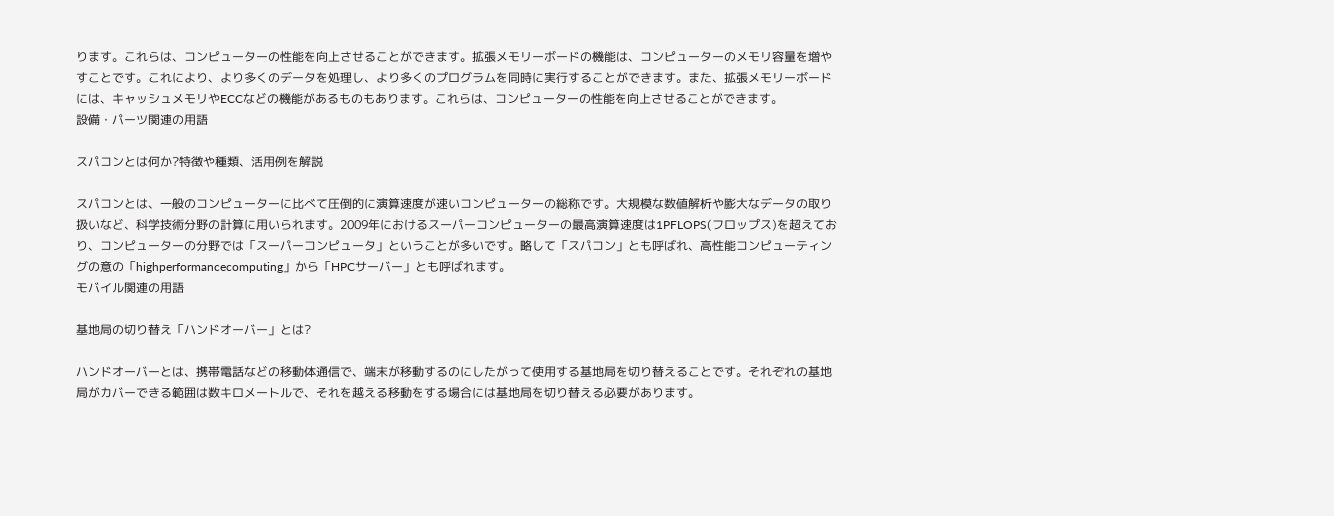ります。これらは、コンピューターの性能を向上させることができます。拡張メモリーボードの機能は、コンピューターのメモリ容量を増やすことです。これにより、より多くのデータを処理し、より多くのプログラムを同時に実行することができます。また、拡張メモリーボードには、キャッシュメモリやECCなどの機能があるものもあります。これらは、コンピューターの性能を向上させることができます。
設備・パーツ関連の用語

スパコンとは何か?特徴や種類、活用例を解説

スパコンとは、一般のコンピューターに比べて圧倒的に演算速度が速いコンピューターの総称です。大規模な数値解析や膨大なデータの取り扱いなど、科学技術分野の計算に用いられます。2009年におけるスーパーコンピューターの最高演算速度は1PFLOPS(フロップス)を超えており、コンピューターの分野では「スーパーコンピュータ」ということが多いです。略して「スパコン」とも呼ばれ、高性能コンピューティングの意の「highperformancecomputing」から「HPCサーバー」とも呼ばれます。
モバイル関連の用語

基地局の切り替え「ハンドオーバー」とは?

ハンドオーバーとは、携帯電話などの移動体通信で、端末が移動するのにしたがって使用する基地局を切り替えることです。それぞれの基地局がカバーできる範囲は数キロメートルで、それを越える移動をする場合には基地局を切り替える必要があります。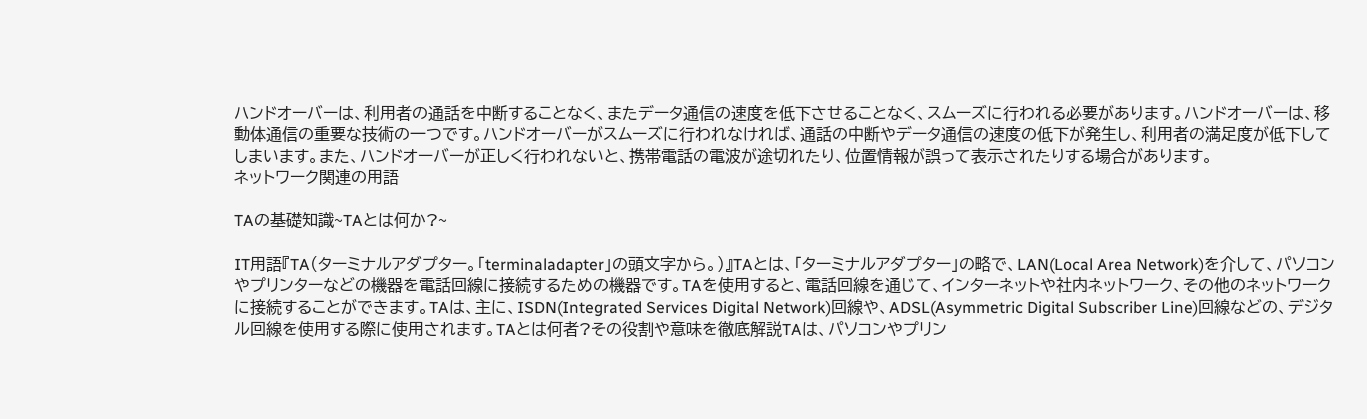ハンドオーバーは、利用者の通話を中断することなく、またデータ通信の速度を低下させることなく、スムーズに行われる必要があります。ハンドオーバーは、移動体通信の重要な技術の一つです。ハンドオーバーがスムーズに行われなければ、通話の中断やデータ通信の速度の低下が発生し、利用者の満足度が低下してしまいます。また、ハンドオーバーが正しく行われないと、携帯電話の電波が途切れたり、位置情報が誤って表示されたりする場合があります。
ネットワーク関連の用語

TAの基礎知識~TAとは何か?~

IT用語『TA(ターミナルアダプター。「terminaladapter」の頭文字から。)』TAとは、「ターミナルアダプター」の略で、LAN(Local Area Network)を介して、パソコンやプリンターなどの機器を電話回線に接続するための機器です。TAを使用すると、電話回線を通じて、インターネットや社内ネットワーク、その他のネットワークに接続することができます。TAは、主に、ISDN(Integrated Services Digital Network)回線や、ADSL(Asymmetric Digital Subscriber Line)回線などの、デジタル回線を使用する際に使用されます。TAとは何者?その役割や意味を徹底解説TAは、パソコンやプリン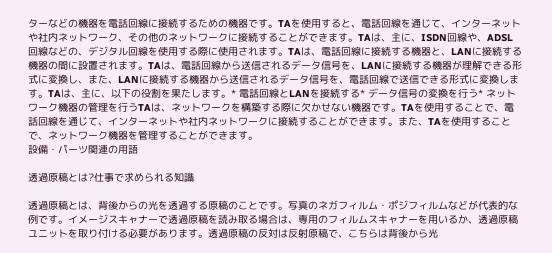ターなどの機器を電話回線に接続するための機器です。TAを使用すると、電話回線を通じて、インターネットや社内ネットワーク、その他のネットワークに接続することができます。TAは、主に、ISDN回線や、ADSL回線などの、デジタル回線を使用する際に使用されます。TAは、電話回線に接続する機器と、LANに接続する機器の間に設置されます。TAは、電話回線から送信されるデータ信号を、LANに接続する機器が理解できる形式に変換し、また、LANに接続する機器から送信されるデータ信号を、電話回線で送信できる形式に変換します。TAは、主に、以下の役割を果たします。* 電話回線とLANを接続する* データ信号の変換を行う* ネットワーク機器の管理を行うTAは、ネットワークを構築する際に欠かせない機器です。TAを使用することで、電話回線を通じて、インターネットや社内ネットワークに接続することができます。また、TAを使用することで、ネットワーク機器を管理することができます。
設備・パーツ関連の用語

透過原稿とは?仕事で求められる知識

透過原稿とは、背後からの光を透過する原稿のことです。写真のネガフィルム・ポジフィルムなどが代表的な例です。イメージスキャナーで透過原稿を読み取る場合は、専用のフィルムスキャナーを用いるか、透過原稿ユニットを取り付ける必要があります。透過原稿の反対は反射原稿で、こちらは背後から光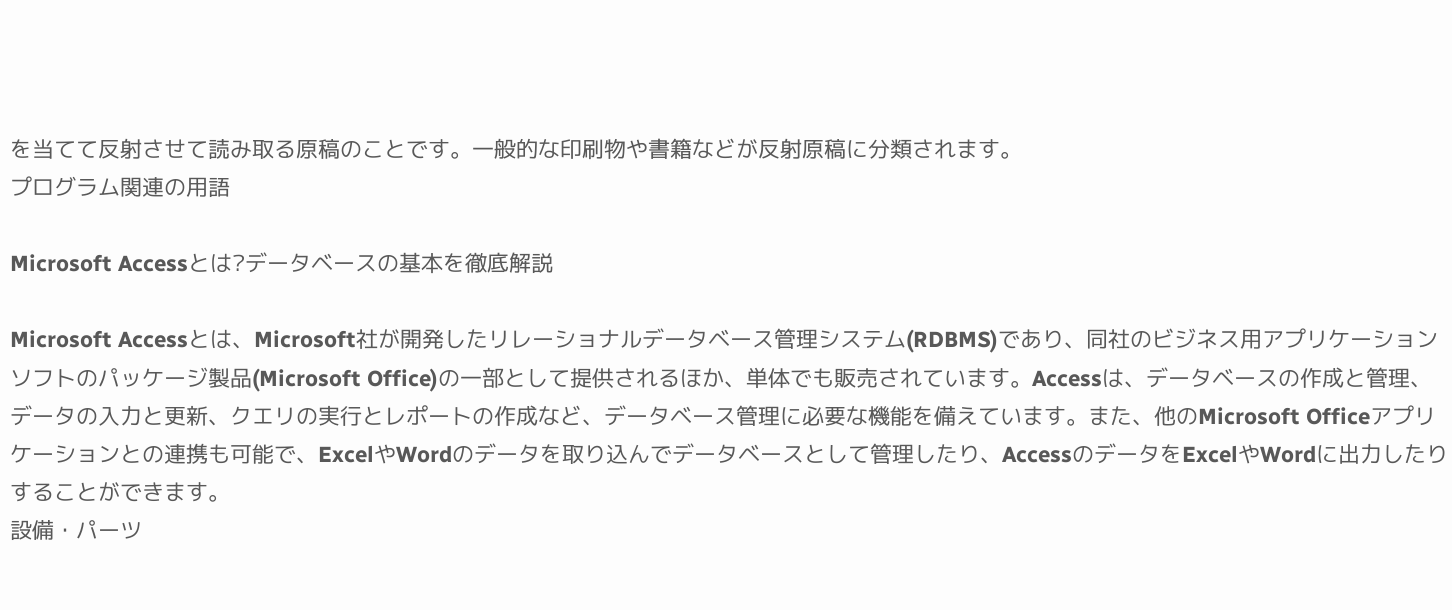を当てて反射させて読み取る原稿のことです。一般的な印刷物や書籍などが反射原稿に分類されます。
プログラム関連の用語

Microsoft Accessとは?データベースの基本を徹底解説

Microsoft Accessとは、Microsoft社が開発したリレーショナルデータベース管理システム(RDBMS)であり、同社のビジネス用アプリケーションソフトのパッケージ製品(Microsoft Office)の一部として提供されるほか、単体でも販売されています。Accessは、データベースの作成と管理、データの入力と更新、クエリの実行とレポートの作成など、データベース管理に必要な機能を備えています。また、他のMicrosoft Officeアプリケーションとの連携も可能で、ExcelやWordのデータを取り込んでデータベースとして管理したり、AccessのデータをExcelやWordに出力したりすることができます。
設備・パーツ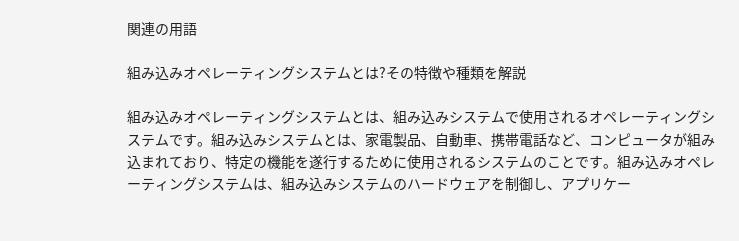関連の用語

組み込みオペレーティングシステムとは?その特徴や種類を解説

組み込みオペレーティングシステムとは、組み込みシステムで使用されるオペレーティングシステムです。組み込みシステムとは、家電製品、自動車、携帯電話など、コンピュータが組み込まれており、特定の機能を遂行するために使用されるシステムのことです。組み込みオペレーティングシステムは、組み込みシステムのハードウェアを制御し、アプリケー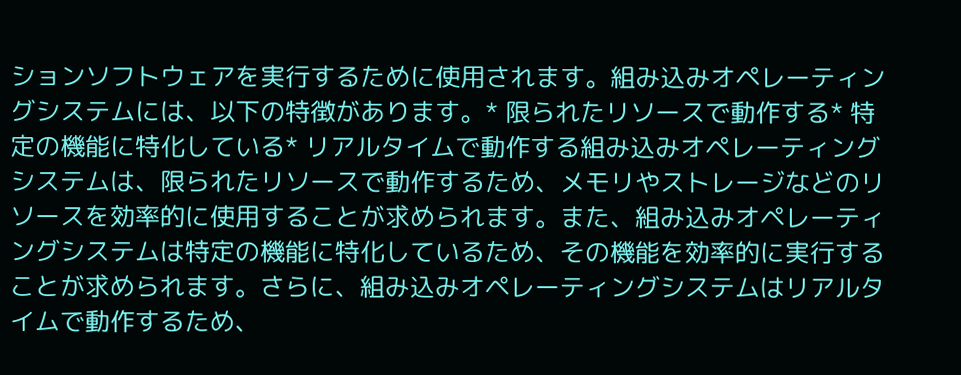ションソフトウェアを実行するために使用されます。組み込みオペレーティングシステムには、以下の特徴があります。* 限られたリソースで動作する* 特定の機能に特化している* リアルタイムで動作する組み込みオペレーティングシステムは、限られたリソースで動作するため、メモリやストレージなどのリソースを効率的に使用することが求められます。また、組み込みオペレーティングシステムは特定の機能に特化しているため、その機能を効率的に実行することが求められます。さらに、組み込みオペレーティングシステムはリアルタイムで動作するため、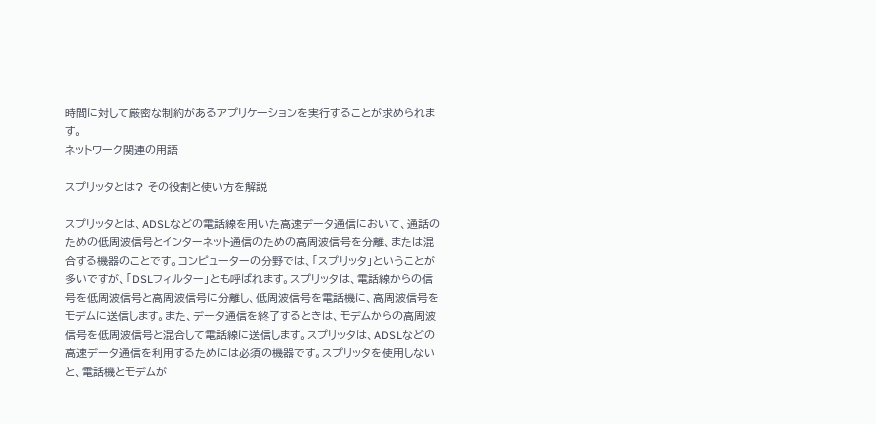時間に対して厳密な制約があるアプリケーションを実行することが求められます。
ネットワーク関連の用語

スプリッタとは? その役割と使い方を解説

スプリッタとは、ADSLなどの電話線を用いた高速データ通信において、通話のための低周波信号とインターネット通信のための高周波信号を分離、または混合する機器のことです。コンピューターの分野では、「スプリッタ」ということが多いですが、「DSLフィルター」とも呼ばれます。スプリッタは、電話線からの信号を低周波信号と高周波信号に分離し、低周波信号を電話機に、高周波信号をモデムに送信します。また、データ通信を終了するときは、モデムからの高周波信号を低周波信号と混合して電話線に送信します。スプリッタは、ADSLなどの高速データ通信を利用するためには必須の機器です。スプリッタを使用しないと、電話機とモデムが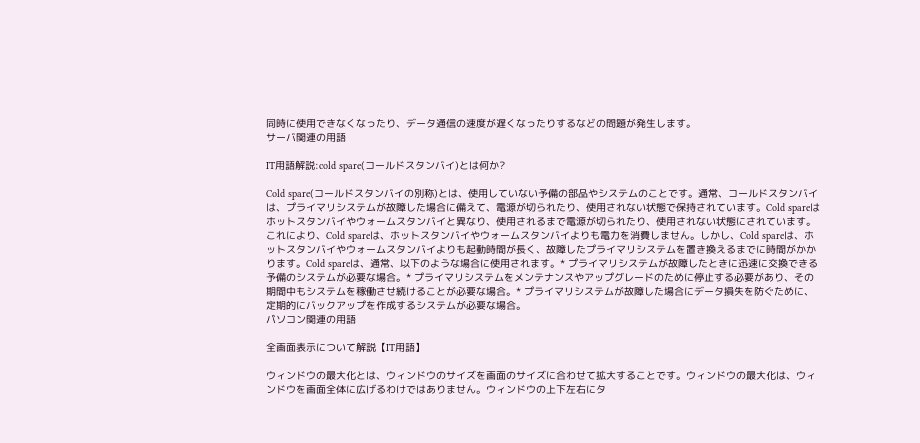同時に使用できなくなったり、データ通信の速度が遅くなったりするなどの問題が発生します。
サーバ関連の用語

IT用語解説:cold spare(コールドスタンバイ)とは何か?

Cold spare(コールドスタンバイの別称)とは、使用していない予備の部品やシステムのことです。通常、コールドスタンバイは、プライマリシステムが故障した場合に備えて、電源が切られたり、使用されない状態で保持されています。Cold spareはホットスタンバイやウォームスタンバイと異なり、使用されるまで電源が切られたり、使用されない状態にされています。これにより、Cold spareは、ホットスタンバイやウォームスタンバイよりも電力を消費しません。しかし、Cold spareは、ホットスタンバイやウォームスタンバイよりも起動時間が長く、故障したプライマリシステムを置き換えるまでに時間がかかります。Cold spareは、通常、以下のような場合に使用されます。* プライマリシステムが故障したときに迅速に交換できる予備のシステムが必要な場合。* プライマリシステムをメンテナンスやアップグレードのために停止する必要があり、その期間中もシステムを稼働させ続けることが必要な場合。* プライマリシステムが故障した場合にデータ損失を防ぐために、定期的にバックアップを作成するシステムが必要な場合。
パソコン関連の用語

全画面表示について解説【IT用語】

ウィンドウの最大化とは、ウィンドウのサイズを画面のサイズに合わせて拡大することです。ウィンドウの最大化は、ウィンドウを画面全体に広げるわけではありません。ウィンドウの上下左右にタ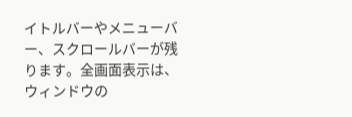イトルバーやメニューバー、スクロールバーが残ります。全画面表示は、ウィンドウの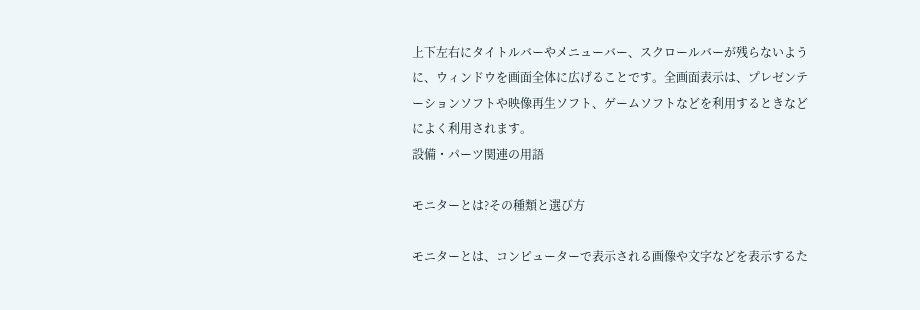上下左右にタイトルバーやメニューバー、スクロールバーが残らないように、ウィンドウを画面全体に広げることです。全画面表示は、プレゼンテーションソフトや映像再生ソフト、ゲームソフトなどを利用するときなどによく利用されます。
設備・パーツ関連の用語

モニターとは?その種類と選び方

モニターとは、コンピューターで表示される画像や文字などを表示するた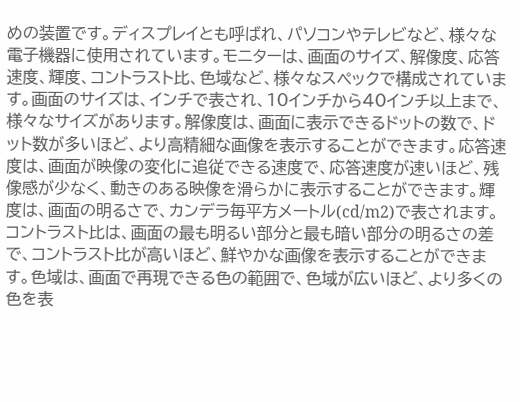めの装置です。ディスプレイとも呼ばれ、パソコンやテレビなど、様々な電子機器に使用されています。モニターは、画面のサイズ、解像度、応答速度、輝度、コントラスト比、色域など、様々なスペックで構成されています。画面のサイズは、インチで表され、10インチから40インチ以上まで、様々なサイズがあります。解像度は、画面に表示できるドットの数で、ドット数が多いほど、より高精細な画像を表示することができます。応答速度は、画面が映像の変化に追従できる速度で、応答速度が速いほど、残像感が少なく、動きのある映像を滑らかに表示することができます。輝度は、画面の明るさで、カンデラ毎平方メートル(cd/m2)で表されます。コントラスト比は、画面の最も明るい部分と最も暗い部分の明るさの差で、コントラスト比が高いほど、鮮やかな画像を表示することができます。色域は、画面で再現できる色の範囲で、色域が広いほど、より多くの色を表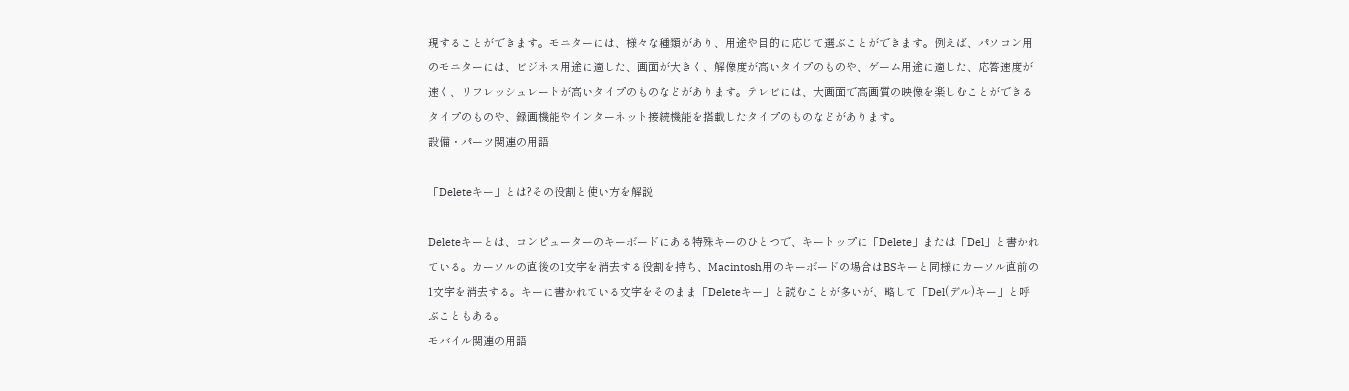現することができます。モニターには、様々な種類があり、用途や目的に応じて選ぶことができます。例えば、パソコン用のモニターには、ビジネス用途に適した、画面が大きく、解像度が高いタイプのものや、ゲーム用途に適した、応答速度が速く、リフレッシュレートが高いタイプのものなどがあります。テレビには、大画面で高画質の映像を楽しむことができるタイプのものや、録画機能やインターネット接続機能を搭載したタイプのものなどがあります。
設備・パーツ関連の用語

「Deleteキー」とは?その役割と使い方を解説

Deleteキーとは、コンピューターのキーボードにある特殊キーのひとつで、キートップに「Delete」または「Del」と書かれている。カーソルの直後の1文字を消去する役割を持ち、Macintosh用のキーボードの場合はBSキーと同様にカーソル直前の1文字を消去する。キーに書かれている文字をそのまま「Deleteキー」と読むことが多いが、略して「Del(デル)キー」と呼ぶこともある。
モバイル関連の用語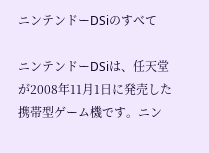ニンテンドーDSiのすべて

ニンテンドーDSiは、任天堂が2008年11月1日に発売した携帯型ゲーム機です。ニン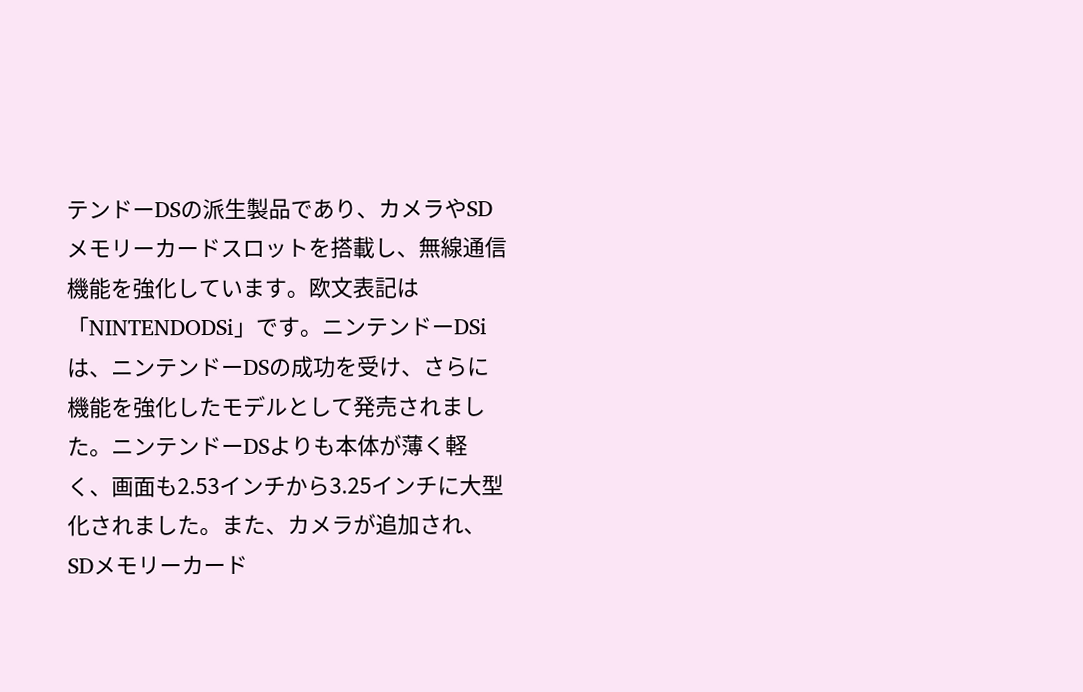テンドーDSの派生製品であり、カメラやSDメモリーカードスロットを搭載し、無線通信機能を強化しています。欧文表記は「NINTENDODSi」です。ニンテンドーDSiは、ニンテンドーDSの成功を受け、さらに機能を強化したモデルとして発売されました。ニンテンドーDSよりも本体が薄く軽く、画面も2.53インチから3.25インチに大型化されました。また、カメラが追加され、SDメモリーカード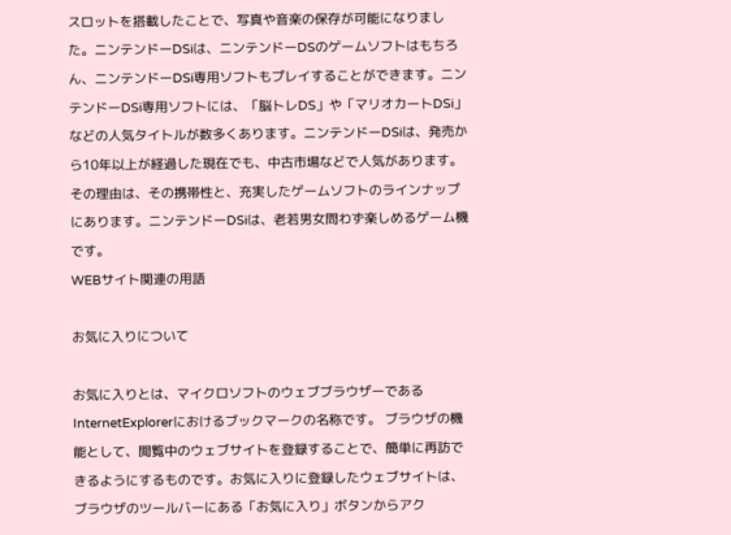スロットを搭載したことで、写真や音楽の保存が可能になりました。ニンテンドーDSiは、ニンテンドーDSのゲームソフトはもちろん、ニンテンドーDSi専用ソフトもプレイすることができます。ニンテンドーDSi専用ソフトには、「脳トレDS」や「マリオカートDSi」などの人気タイトルが数多くあります。ニンテンドーDSiは、発売から10年以上が経過した現在でも、中古市場などで人気があります。その理由は、その携帯性と、充実したゲームソフトのラインナップにあります。ニンテンドーDSiは、老若男女問わず楽しめるゲーム機です。
WEBサイト関連の用語

お気に入りについて

お気に入りとは、マイクロソフトのウェブブラウザーであるInternetExplorerにおけるブックマークの名称です。 ブラウザの機能として、閲覧中のウェブサイトを登録することで、簡単に再訪できるようにするものです。お気に入りに登録したウェブサイトは、ブラウザのツールバーにある「お気に入り」ボタンからアク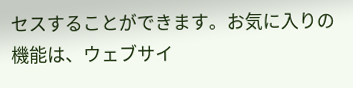セスすることができます。お気に入りの機能は、ウェブサイ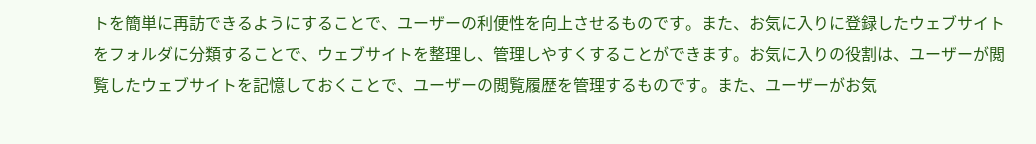トを簡単に再訪できるようにすることで、ユーザーの利便性を向上させるものです。また、お気に入りに登録したウェブサイトをフォルダに分類することで、ウェブサイトを整理し、管理しやすくすることができます。お気に入りの役割は、ユーザーが閲覧したウェブサイトを記憶しておくことで、ユーザーの閲覧履歴を管理するものです。また、ユーザーがお気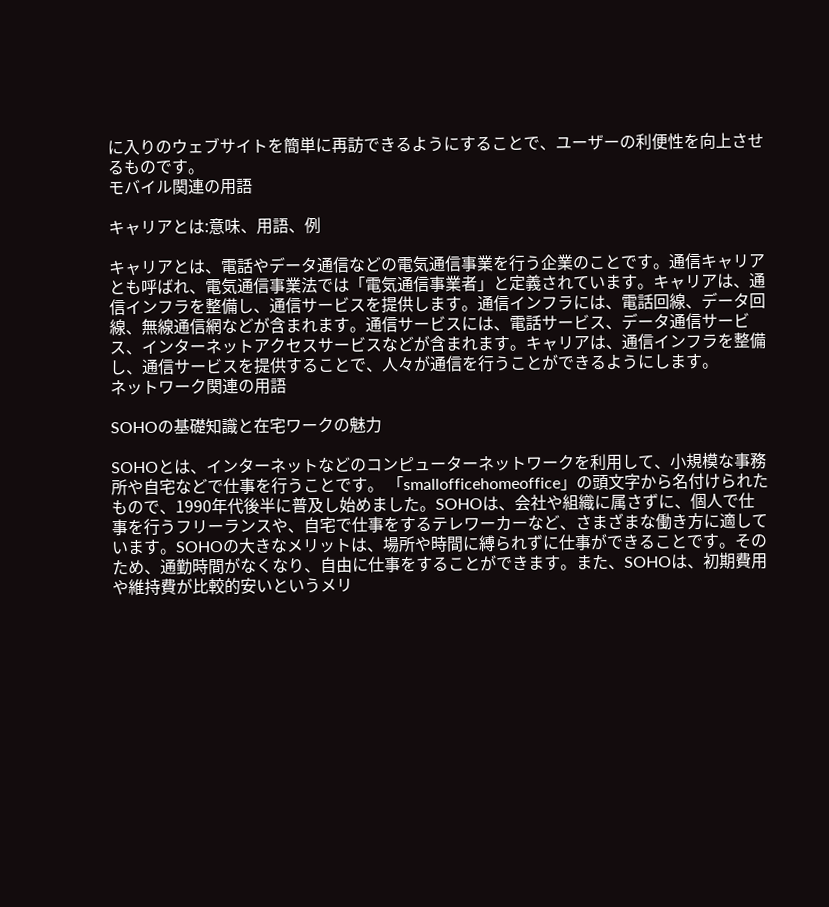に入りのウェブサイトを簡単に再訪できるようにすることで、ユーザーの利便性を向上させるものです。
モバイル関連の用語

キャリアとは:意味、用語、例

キャリアとは、電話やデータ通信などの電気通信事業を行う企業のことです。通信キャリアとも呼ばれ、電気通信事業法では「電気通信事業者」と定義されています。キャリアは、通信インフラを整備し、通信サービスを提供します。通信インフラには、電話回線、データ回線、無線通信網などが含まれます。通信サービスには、電話サービス、データ通信サービス、インターネットアクセスサービスなどが含まれます。キャリアは、通信インフラを整備し、通信サービスを提供することで、人々が通信を行うことができるようにします。
ネットワーク関連の用語

SOHOの基礎知識と在宅ワークの魅力

SOHOとは、インターネットなどのコンピューターネットワークを利用して、小規模な事務所や自宅などで仕事を行うことです。 「smallofficehomeoffice」の頭文字から名付けられたもので、1990年代後半に普及し始めました。SOHOは、会社や組織に属さずに、個人で仕事を行うフリーランスや、自宅で仕事をするテレワーカーなど、さまざまな働き方に適しています。SOHOの大きなメリットは、場所や時間に縛られずに仕事ができることです。そのため、通勤時間がなくなり、自由に仕事をすることができます。また、SOHOは、初期費用や維持費が比較的安いというメリ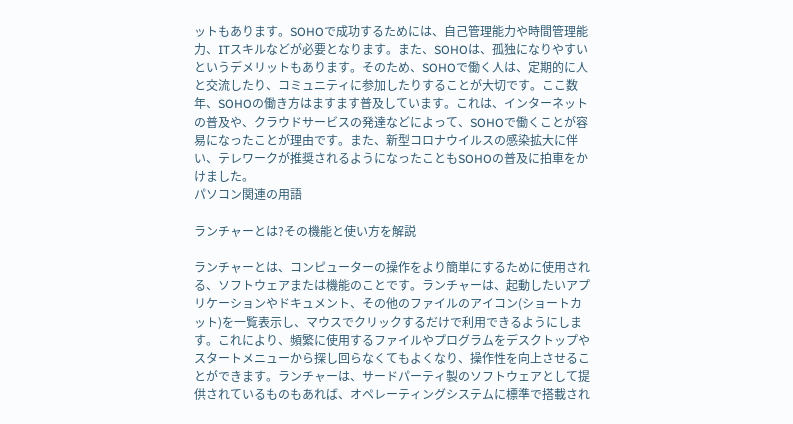ットもあります。SOHOで成功するためには、自己管理能力や時間管理能力、ITスキルなどが必要となります。また、SOHOは、孤独になりやすいというデメリットもあります。そのため、SOHOで働く人は、定期的に人と交流したり、コミュニティに参加したりすることが大切です。ここ数年、SOHOの働き方はますます普及しています。これは、インターネットの普及や、クラウドサービスの発達などによって、SOHOで働くことが容易になったことが理由です。また、新型コロナウイルスの感染拡大に伴い、テレワークが推奨されるようになったこともSOHOの普及に拍車をかけました。
パソコン関連の用語

ランチャーとは?その機能と使い方を解説

ランチャーとは、コンピューターの操作をより簡単にするために使用される、ソフトウェアまたは機能のことです。ランチャーは、起動したいアプリケーションやドキュメント、その他のファイルのアイコン(ショートカット)を一覧表示し、マウスでクリックするだけで利用できるようにします。これにより、頻繁に使用するファイルやプログラムをデスクトップやスタートメニューから探し回らなくてもよくなり、操作性を向上させることができます。ランチャーは、サードパーティ製のソフトウェアとして提供されているものもあれば、オペレーティングシステムに標準で搭載され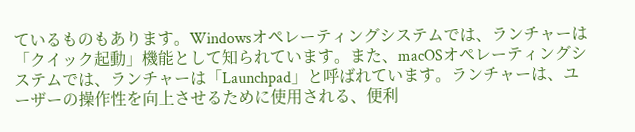ているものもあります。Windowsオペレーティングシステムでは、ランチャーは「クイック起動」機能として知られています。また、macOSオペレーティングシステムでは、ランチャーは「Launchpad」と呼ばれています。ランチャーは、ユーザーの操作性を向上させるために使用される、便利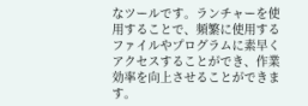なツールです。ランチャーを使用することで、頻繁に使用するファイルやプログラムに素早くアクセスすることができ、作業効率を向上させることができます。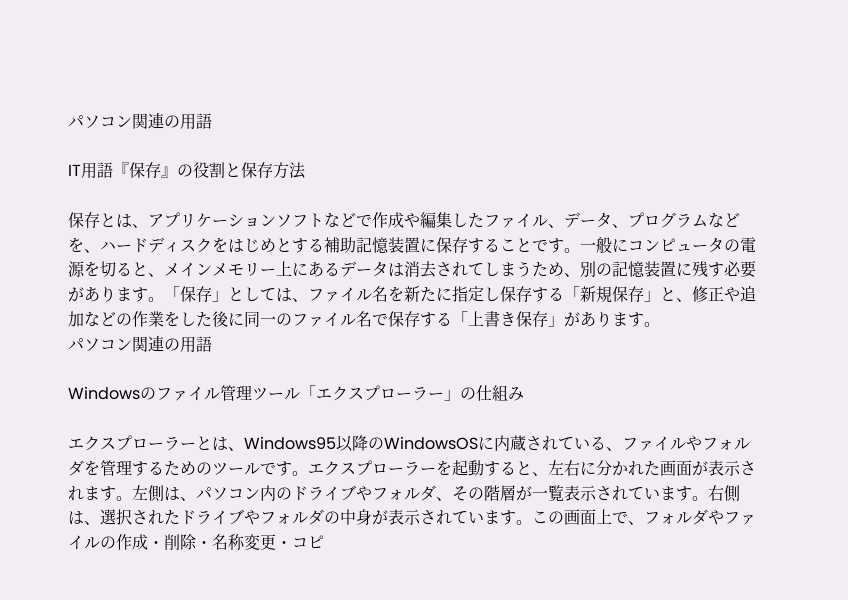パソコン関連の用語

IT用語『保存』の役割と保存方法

保存とは、アプリケーションソフトなどで作成や編集したファイル、データ、プログラムなどを、ハードディスクをはじめとする補助記憶装置に保存することです。一般にコンピュータの電源を切ると、メインメモリー上にあるデータは消去されてしまうため、別の記憶装置に残す必要があります。「保存」としては、ファイル名を新たに指定し保存する「新規保存」と、修正や追加などの作業をした後に同一のファイル名で保存する「上書き保存」があります。
パソコン関連の用語

Windowsのファイル管理ツール「エクスプローラー」の仕組み

エクスプローラーとは、Windows95以降のWindowsOSに内蔵されている、ファイルやフォルダを管理するためのツールです。エクスプローラーを起動すると、左右に分かれた画面が表示されます。左側は、パソコン内のドライブやフォルダ、その階層が一覧表示されています。右側は、選択されたドライブやフォルダの中身が表示されています。この画面上で、フォルダやファイルの作成・削除・名称変更・コピ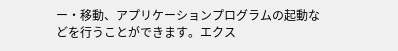ー・移動、アプリケーションプログラムの起動などを行うことができます。エクス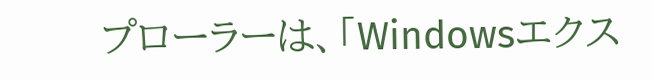プローラーは、「Windowsエクス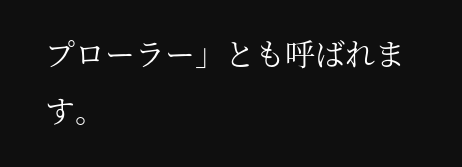プローラー」とも呼ばれます。